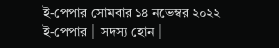ই-পেপার সোমবার ১৪ নভেম্বর ২০২২
ই-পেপার |  সদস্য হোন |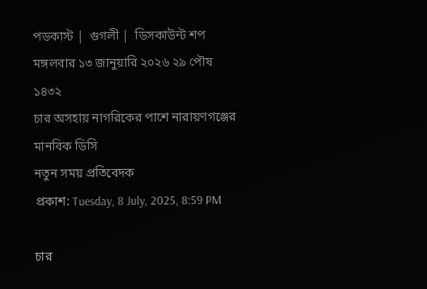পডকাস্ট |  গুগলী |  ডিসকাউন্ট শপ
মঙ্গলবার ১৩ জানুয়ারি ২০২৬ ২৯ পৌষ ১৪৩২
চার অসহায় নাগরিকের পাশে নারায়ণগঞ্জের মানবিক ডিসি
নতুন সময় প্রতিবেদক
প্রকাশ: Tuesday, 8 July, 2025, 8:59 PM

চার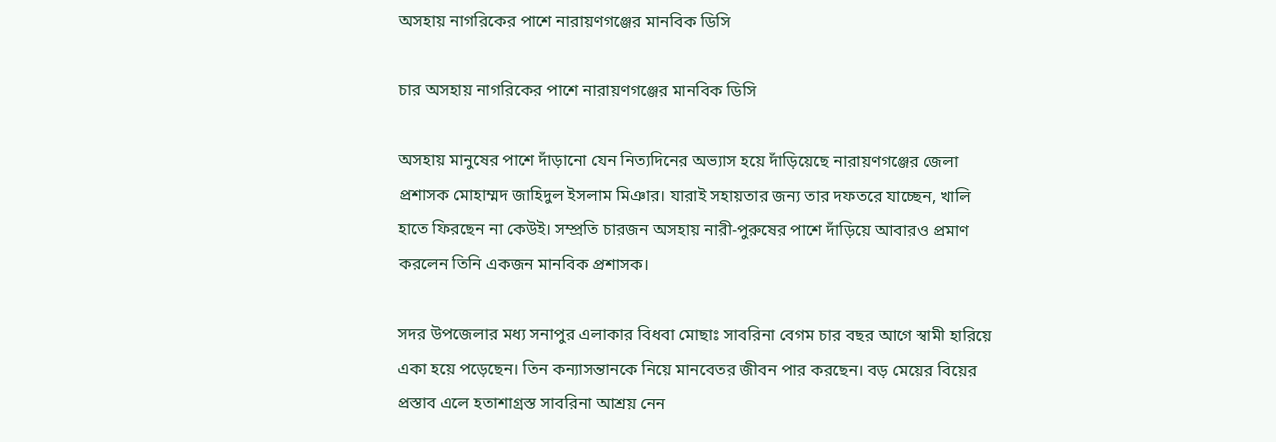অসহায় নাগরিকের পাশে নারায়ণগঞ্জের মানবিক ডিসি

চার অসহায় নাগরিকের পাশে নারায়ণগঞ্জের মানবিক ডিসি

অসহায় মানুষের পাশে দাঁড়ানো যেন নিত্যদিনের অভ্যাস হয়ে দাঁড়িয়েছে নারায়ণগঞ্জের জেলা প্রশাসক মোহাম্মদ জাহিদুল ইসলাম মিঞার। যারাই সহায়তার জন্য তার দফতরে যাচ্ছেন, খালি হাতে ফিরছেন না কেউই। সম্প্রতি চারজন অসহায় নারী-পুরুষের পাশে দাঁড়িয়ে আবারও প্রমাণ করলেন তিনি একজন মানবিক প্রশাসক।

সদর উপজেলার মধ্য সনাপুর এলাকার বিধবা মোছাঃ সাবরিনা বেগম চার বছর আগে স্বামী হারিয়ে একা হয়ে পড়েছেন। তিন কন্যাসন্তানকে নিয়ে মানবেতর জীবন পার করছেন। বড় মেয়ের বিয়ের প্রস্তাব এলে হতাশাগ্রস্ত সাবরিনা আশ্রয় নেন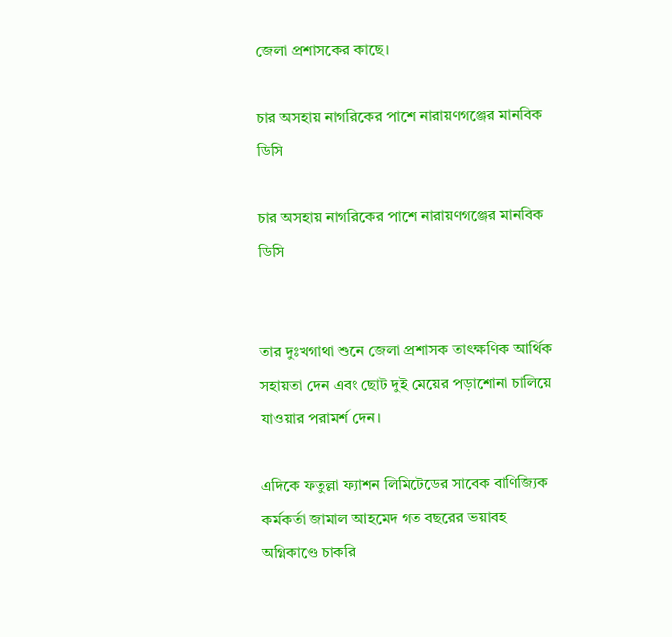জেলা প্রশাসকের কাছে।

চার অসহায় নাগরিকের পাশে নারায়ণগঞ্জের মানবিক ডিসি

চার অসহায় নাগরিকের পাশে নারায়ণগঞ্জের মানবিক ডিসি


তার দুঃখগাথা শুনে জেলা প্রশাসক তাৎক্ষণিক আর্থিক সহায়তা দেন এবং ছোট দুই মেয়ের পড়াশোনা চালিয়ে যাওয়ার পরামর্শ দেন।

এদিকে ফতুল্লা ফ্যাশন লিমিটেডের সাবেক বাণিজ্যিক কর্মকর্তা জামাল আহমেদ গত বছরের ভয়াবহ অগ্নিকাণ্ডে চাকরি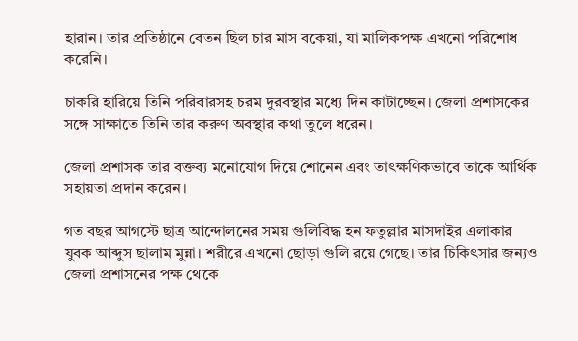হারান। তার প্রতিষ্ঠানে বেতন ছিল চার মাস বকেয়া, যা মালিকপক্ষ এখনো পরিশোধ করেনি।

চাকরি হারিয়ে তিনি পরিবারসহ চরম দুরবস্থার মধ্যে দিন কাটাচ্ছেন। জেলা প্রশাসকের সঙ্গে সাক্ষাতে তিনি তার করুণ অবস্থার কথা তুলে ধরেন।

জেলা প্রশাসক তার বক্তব্য মনোযোগ দিয়ে শোনেন এবং তাৎক্ষণিকভাবে তাকে আর্থিক সহায়তা প্রদান করেন।

গত বছর আগস্টে ছাত্র আন্দোলনের সময় গুলিবিদ্ধ হন ফতুল্লার মাসদাইর এলাকার যুবক আব্দুস ছালাম মুন্না। শরীরে এখনো ছোড়া গুলি রয়ে গেছে। তার চিকিৎসার জন্যও জেলা প্রশাসনের পক্ষ থেকে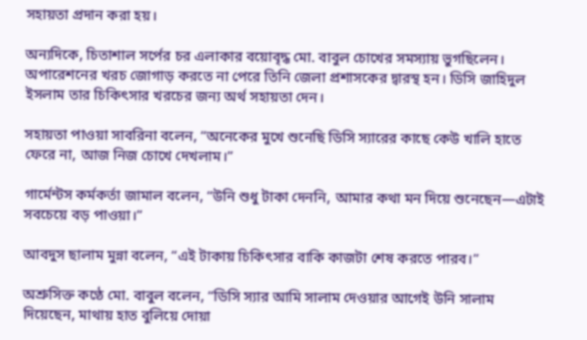সহায়তা প্রদান করা হয়।

অন্যদিকে, চিতাশাল সর্পের চর এলাকার বয়োবৃদ্ধ মো. বাবুল চোখের সমস্যায় ভুগছিলেন। অপারেশনের খরচ জোগাড় করতে না পেরে তিনি জেলা প্রশাসকের দ্বারস্থ হন। ডিসি জাহিদুল ইসলাম তার চিকিৎসার খরচের জন্য অর্থ সহায়তা দেন।

সহায়তা পাওয়া সাবরিনা বলেন, “অনেকের মুখে শুনেছি ডিসি স্যারের কাছে কেউ খালি হাতে ফেরে না, আজ নিজ চোখে দেখলাম।”

গার্মেন্টস কর্মকর্তা জামাল বলেন, “উনি শুধু টাকা দেননি, আমার কথা মন দিয়ে শুনেছেন—এটাই সবচেয়ে বড় পাওয়া।”

আবদুস ছালাম মুন্না বলেন, “এই টাকায় চিকিৎসার বাকি কাজটা শেষ করতে পারব।”

অশ্রুসিক্ত কণ্ঠে মো. বাবুল বলেন, “ডিসি স্যার আমি সালাম দেওয়ার আগেই উনি সালাম দিয়েছেন, মাথায় হাত বুলিয়ে দোয়া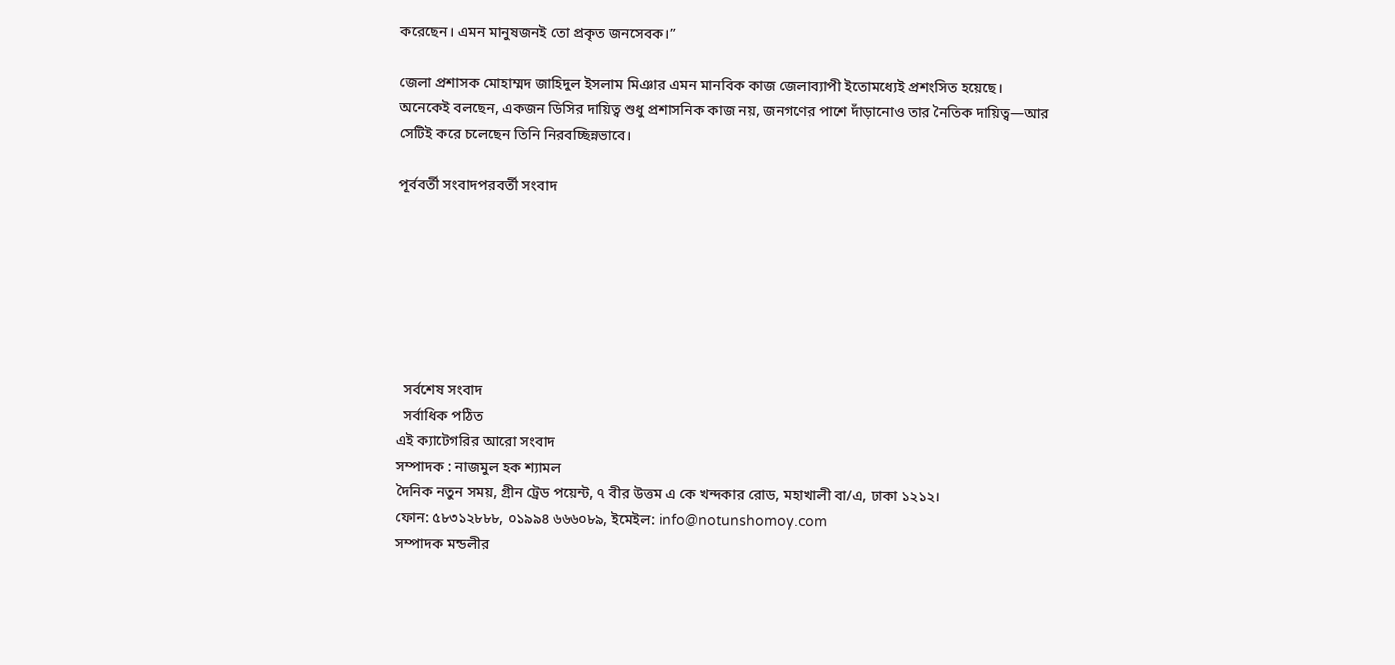করেছেন। এমন মানুষজনই তো প্রকৃত জনসেবক।”

জেলা প্রশাসক মোহাম্মদ জাহিদুল ইসলাম মিঞার এমন মানবিক কাজ জেলাব্যাপী ইতোমধ্যেই প্রশংসিত হয়েছে। অনেকেই বলছেন, একজন ডিসির দায়িত্ব শুধু প্রশাসনিক কাজ নয়, জনগণের পাশে দাঁড়ানোও তার নৈতিক দায়িত্ব—আর সেটিই করে চলেছেন তিনি নিরবচ্ছিন্নভাবে।

পূর্ববর্তী সংবাদপরবর্তী সংবাদ







  সর্বশেষ সংবাদ
  সর্বাধিক পঠিত
এই ক্যাটেগরির আরো সংবাদ
সম্পাদক : নাজমুল হক শ্যামল
দৈনিক নতুন সময়, গ্রীন ট্রেড পয়েন্ট, ৭ বীর উত্তম এ কে খন্দকার রোড, মহাখালী বা/এ, ঢাকা ১২১২।
ফোন: ৫৮৩১২৮৮৮, ০১৯৯৪ ৬৬৬০৮৯, ইমেইল: info@notunshomoy.com
সম্পাদক মন্ডলীর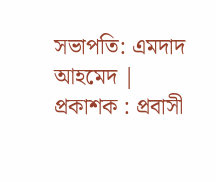সভাপতি: এমদাদ আহমেদ | প্রকাশক : প্রবাসী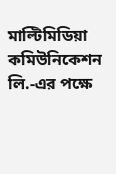মাল্টিমিডিয়া কমিউনিকেশন লি.-এর পক্ষে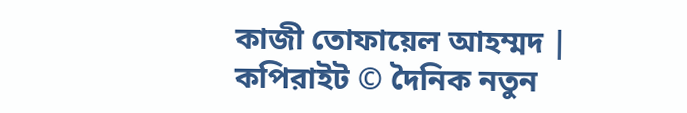কাজী তোফায়েল আহম্মদ | কপিরাইট © দৈনিক নতুন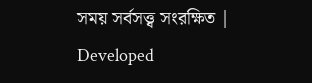সময় সর্বসত্ত্ব সংরক্ষিত | Developed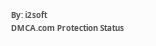By: i2soft
DMCA.com Protection Status